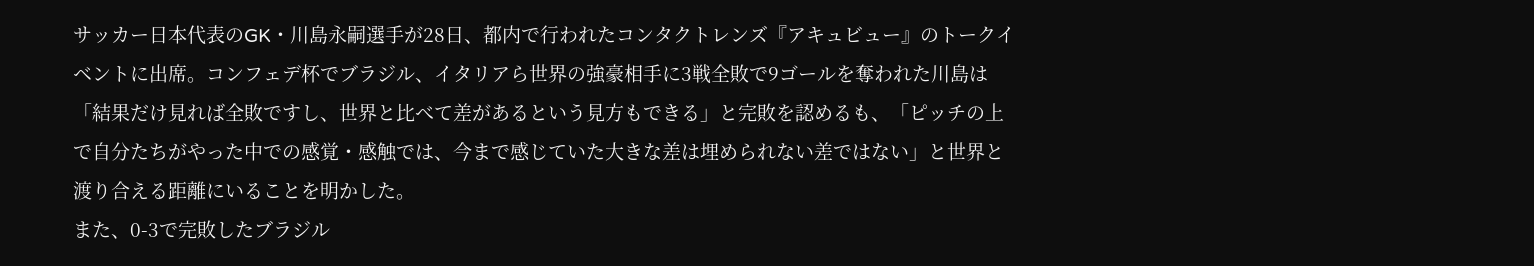サッカー日本代表のGK・川島永嗣選手が28日、都内で行われたコンタクトレンズ『アキュビュー』のトークイベントに出席。コンフェデ杯でブラジル、イタリアら世界の強豪相手に3戦全敗で9ゴールを奪われた川島は「結果だけ見れば全敗ですし、世界と比べて差があるという見方もできる」と完敗を認めるも、「ピッチの上で自分たちがやった中での感覚・感触では、今まで感じていた大きな差は埋められない差ではない」と世界と渡り合える距離にいることを明かした。
また、0-3で完敗したブラジル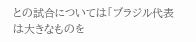との試合については「ブラジル代表は大きなものを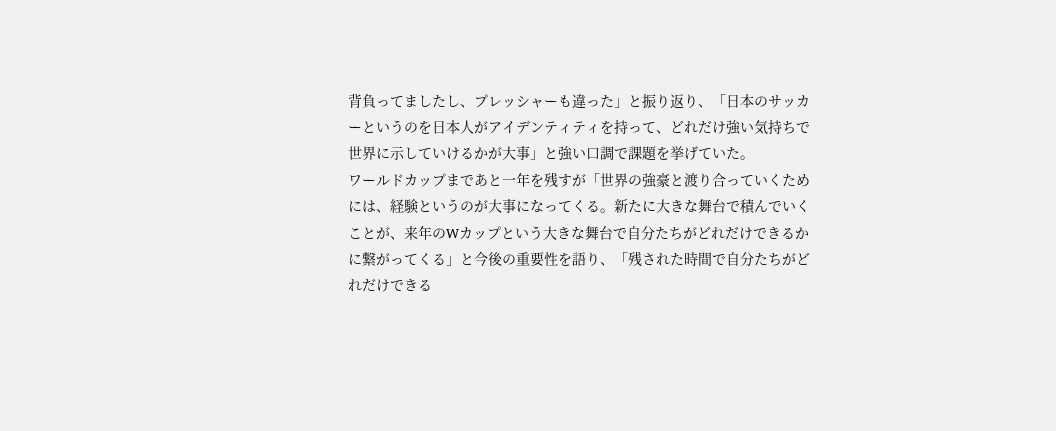背負ってましたし、プレッシャーも違った」と振り返り、「日本のサッカーというのを日本人がアイデンティティを持って、どれだけ強い気持ちで世界に示していけるかが大事」と強い口調で課題を挙げていた。
ワールドカップまであと一年を残すが「世界の強豪と渡り合っていくためには、経験というのが大事になってくる。新たに大きな舞台で積んでいくことが、来年のWカップという大きな舞台で自分たちがどれだけできるかに繋がってくる」と今後の重要性を語り、「残された時間で自分たちがどれだけできる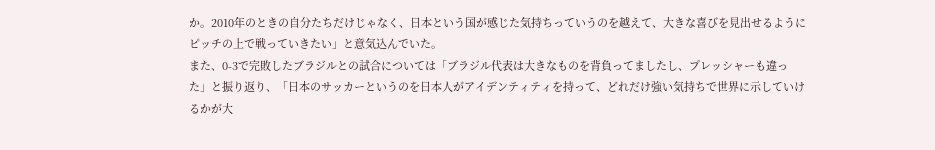か。2010年のときの自分たちだけじゃなく、日本という国が感じた気持ちっていうのを越えて、大きな喜びを見出せるようにピッチの上で戦っていきたい」と意気込んでいた。
また、0-3で完敗したブラジルとの試合については「ブラジル代表は大きなものを背負ってましたし、プレッシャーも違った」と振り返り、「日本のサッカーというのを日本人がアイデンティティを持って、どれだけ強い気持ちで世界に示していけるかが大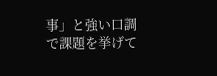事」と強い口調で課題を挙げて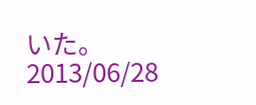いた。
2013/06/28